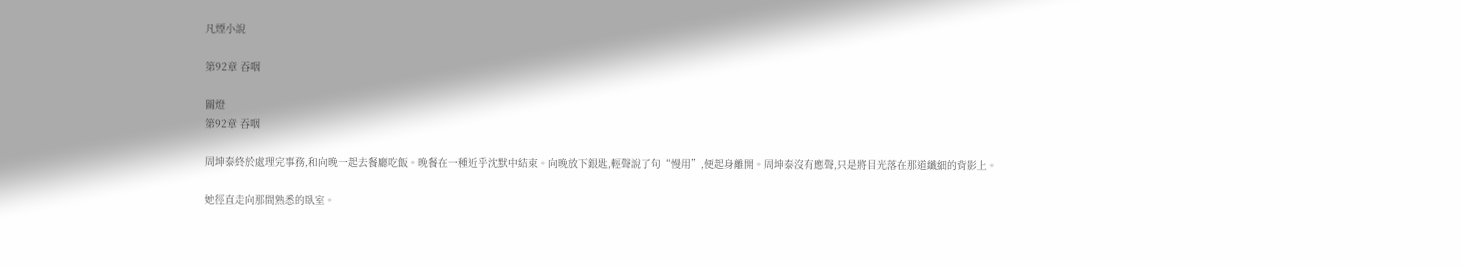凡煙小說

第92章 吞咽

關燈
第92章 吞咽

周坤泰終於處理完事務,和向晚一起去餐廳吃飯。晚餐在一種近乎沈默中結束。向晚放下銀匙,輕聲說了句“慢用”,便起身離開。周坤泰沒有應聲,只是將目光落在那道纖細的背影上。

她徑直走向那間熟悉的臥室。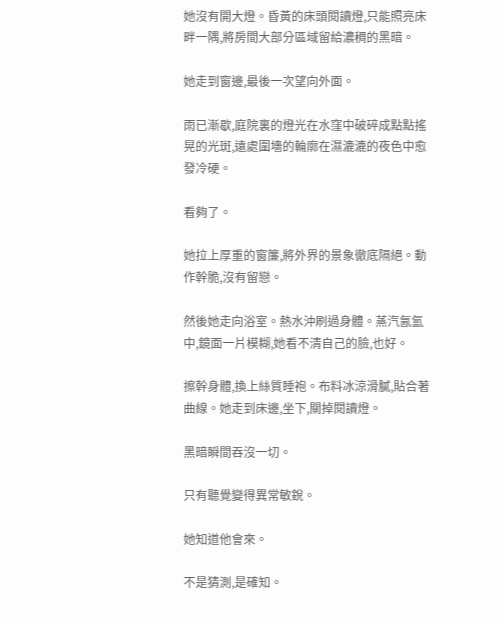她沒有開大燈。昏黃的床頭閱讀燈,只能照亮床畔一隅,將房間大部分區域留給濃稠的黑暗。

她走到窗邊,最後一次望向外面。

雨已漸歇,庭院裏的燈光在水窪中破碎成點點搖晃的光斑,遠處圍墻的輪廓在濕漉漉的夜色中愈發冷硬。

看夠了。

她拉上厚重的窗簾,將外界的景象徹底隔絕。動作幹脆,沒有留戀。

然後她走向浴室。熱水沖刷過身體。蒸汽氤氳中,鏡面一片模糊,她看不清自己的臉,也好。

擦幹身體,換上絲質睡袍。布料冰涼滑膩,貼合著曲線。她走到床邊,坐下,關掉閱讀燈。

黑暗瞬間吞沒一切。

只有聽覺變得異常敏銳。

她知道他會來。

不是猜測,是確知。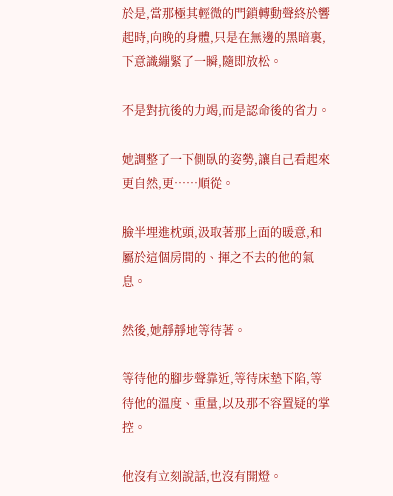於是,當那極其輕微的門鎖轉動聲終於響起時,向晚的身體,只是在無邊的黑暗裏,下意識繃緊了一瞬,隨即放松。

不是對抗後的力竭,而是認命後的省力。

她調整了一下側臥的姿勢,讓自己看起來更自然,更……順從。

臉半埋進枕頭,汲取著那上面的暖意,和屬於這個房間的、揮之不去的他的氣息。

然後,她靜靜地等待著。

等待他的腳步聲靠近,等待床墊下陷,等待他的溫度、重量,以及那不容置疑的掌控。

他沒有立刻說話,也沒有開燈。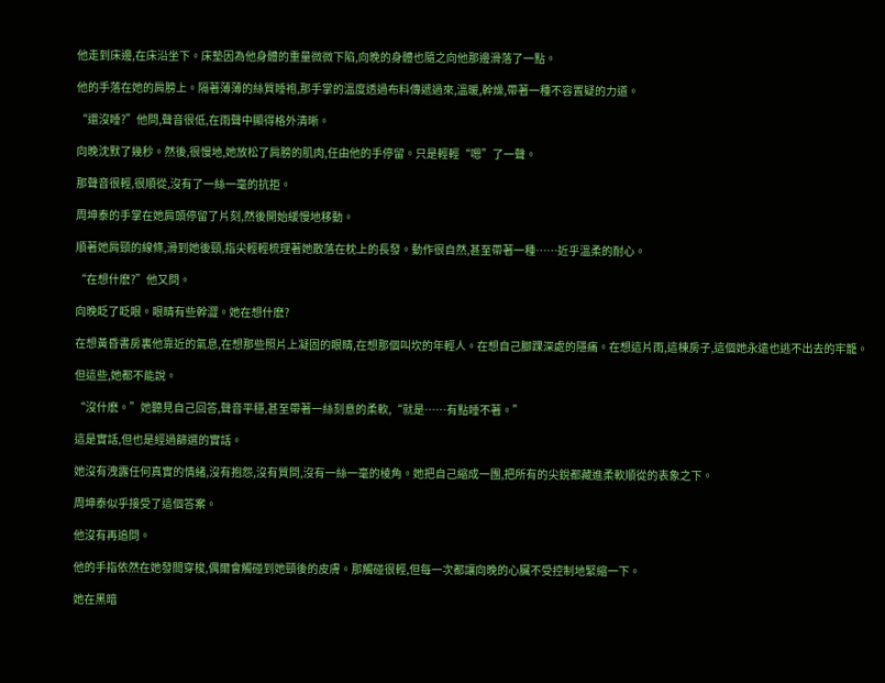他走到床邊,在床沿坐下。床墊因為他身體的重量微微下陷,向晚的身體也隨之向他那邊滑落了一點。

他的手落在她的肩膀上。隔著薄薄的絲質睡袍,那手掌的溫度透過布料傳遞過來,溫暖,幹燥,帶著一種不容置疑的力道。

“還沒睡?”他問,聲音很低,在雨聲中顯得格外清晰。

向晚沈默了幾秒。然後,很慢地,她放松了肩膀的肌肉,任由他的手停留。只是輕輕“嗯”了一聲。

那聲音很輕,很順從,沒有了一絲一毫的抗拒。

周坤泰的手掌在她肩頭停留了片刻,然後開始緩慢地移動。

順著她肩頸的線條,滑到她後頸,指尖輕輕梳理著她散落在枕上的長發。動作很自然,甚至帶著一種……近乎溫柔的耐心。

“在想什麽?”他又問。

向晚眨了眨眼。眼睛有些幹澀。她在想什麽?

在想黃昏書房裏他靠近的氣息,在想那些照片上凝固的眼睛,在想那個叫坎的年輕人。在想自己腳踝深處的隱痛。在想這片雨,這棟房子,這個她永遠也逃不出去的牢籠。

但這些,她都不能說。

“沒什麽。”她聽見自己回答,聲音平穩,甚至帶著一絲刻意的柔軟,“就是……有點睡不著。”

這是實話,但也是經過篩選的實話。

她沒有洩露任何真實的情緒,沒有抱怨,沒有質問,沒有一絲一毫的棱角。她把自己縮成一團,把所有的尖銳都藏進柔軟順從的表象之下。

周坤泰似乎接受了這個答案。

他沒有再追問。

他的手指依然在她發間穿梭,偶爾會觸碰到她頸後的皮膚。那觸碰很輕,但每一次都讓向晚的心臟不受控制地緊縮一下。

她在黑暗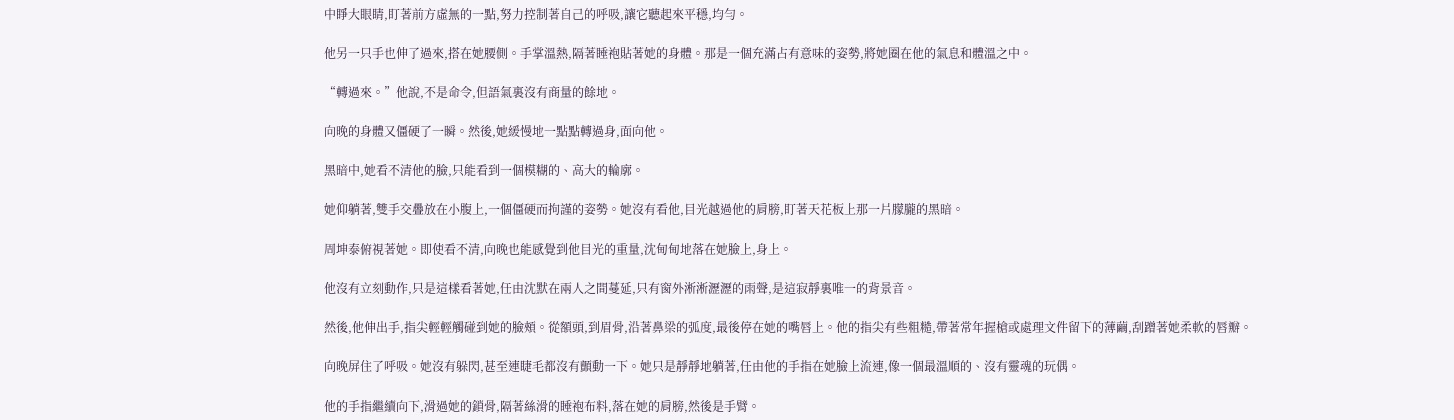中睜大眼睛,盯著前方虛無的一點,努力控制著自己的呼吸,讓它聽起來平穩,均勻。

他另一只手也伸了過來,搭在她腰側。手掌溫熱,隔著睡袍貼著她的身體。那是一個充滿占有意味的姿勢,將她圈在他的氣息和體溫之中。

“轉過來。”他說,不是命令,但語氣裏沒有商量的餘地。

向晚的身體又僵硬了一瞬。然後,她緩慢地一點點轉過身,面向他。

黑暗中,她看不清他的臉,只能看到一個模糊的、高大的輪廓。

她仰躺著,雙手交疊放在小腹上,一個僵硬而拘謹的姿勢。她沒有看他,目光越過他的肩膀,盯著天花板上那一片朦朧的黑暗。

周坤泰俯視著她。即使看不清,向晚也能感覺到他目光的重量,沈甸甸地落在她臉上,身上。

他沒有立刻動作,只是這樣看著她,任由沈默在兩人之間蔓延,只有窗外淅淅瀝瀝的雨聲,是這寂靜裏唯一的背景音。

然後,他伸出手,指尖輕輕觸碰到她的臉頰。從額頭,到眉骨,沿著鼻梁的弧度,最後停在她的嘴唇上。他的指尖有些粗糙,帶著常年握槍或處理文件留下的薄繭,刮蹭著她柔軟的唇瓣。

向晚屏住了呼吸。她沒有躲閃,甚至連睫毛都沒有顫動一下。她只是靜靜地躺著,任由他的手指在她臉上流連,像一個最溫順的、沒有靈魂的玩偶。

他的手指繼續向下,滑過她的鎖骨,隔著絲滑的睡袍布料,落在她的肩膀,然後是手臂。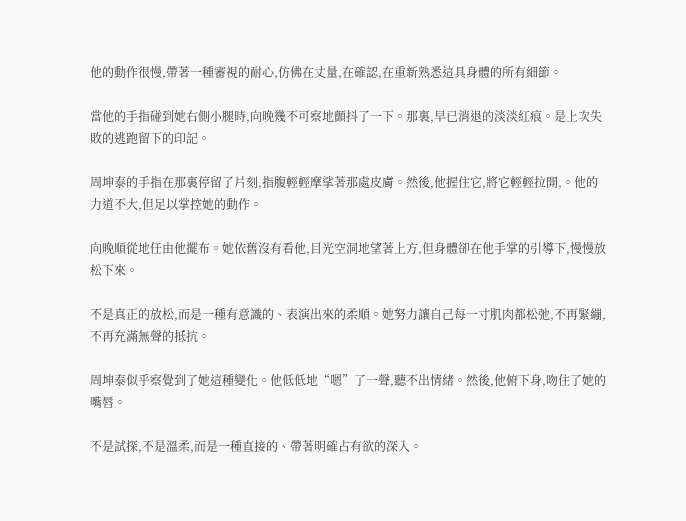他的動作很慢,帶著一種審視的耐心,仿佛在丈量,在確認,在重新熟悉這具身體的所有細節。

當他的手指碰到她右側小腿時,向晚幾不可察地顫抖了一下。那裏,早已消退的淡淡紅痕。是上次失敗的逃跑留下的印記。

周坤泰的手指在那裏停留了片刻,指腹輕輕摩挲著那處皮膚。然後,他握住它,將它輕輕拉開,。他的力道不大,但足以掌控她的動作。

向晚順從地任由他擺布。她依舊沒有看他,目光空洞地望著上方,但身體卻在他手掌的引導下,慢慢放松下來。

不是真正的放松,而是一種有意識的、表演出來的柔順。她努力讓自己每一寸肌肉都松弛,不再緊繃,不再充滿無聲的抵抗。

周坤泰似乎察覺到了她這種變化。他低低地“嗯”了一聲,聽不出情緒。然後,他俯下身,吻住了她的嘴唇。

不是試探,不是溫柔,而是一種直接的、帶著明確占有欲的深入。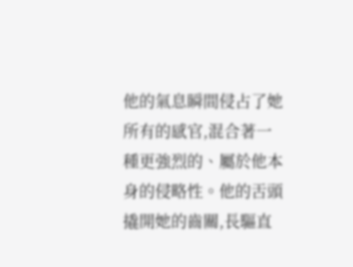他的氣息瞬間侵占了她所有的感官,混合著一種更強烈的、屬於他本身的侵略性。他的舌頭撬開她的齒關,長驅直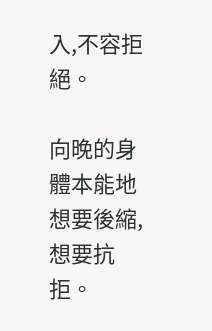入,不容拒絕。

向晚的身體本能地想要後縮,想要抗拒。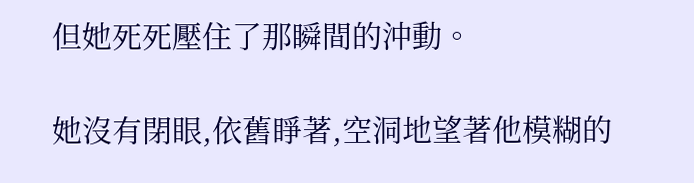但她死死壓住了那瞬間的沖動。

她沒有閉眼,依舊睜著,空洞地望著他模糊的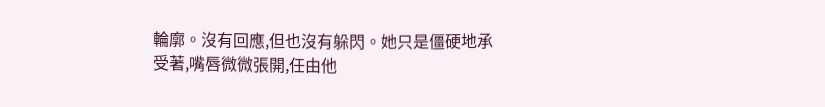輪廓。沒有回應,但也沒有躲閃。她只是僵硬地承受著,嘴唇微微張開,任由他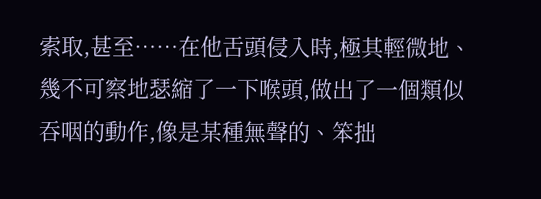索取,甚至……在他舌頭侵入時,極其輕微地、幾不可察地瑟縮了一下喉頭,做出了一個類似吞咽的動作,像是某種無聲的、笨拙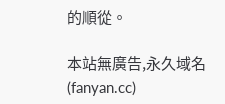的順從。

本站無廣告,永久域名(fanyan.cc)